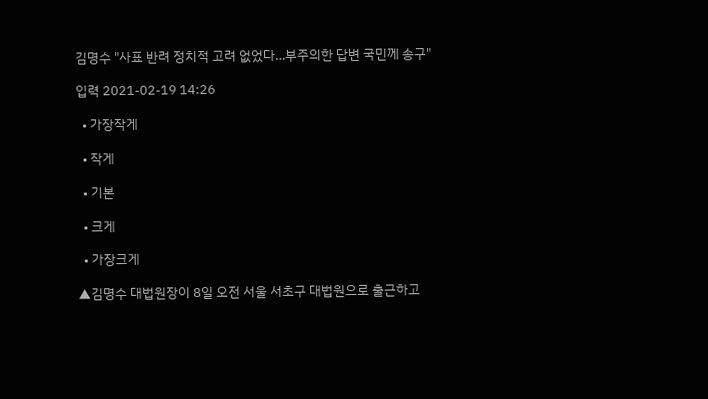김명수 "사표 반려 정치적 고려 없었다…부주의한 답변 국민께 송구"

입력 2021-02-19 14:26

  • 가장작게

  • 작게

  • 기본

  • 크게

  • 가장크게

▲김명수 대법원장이 8일 오전 서울 서초구 대법원으로 출근하고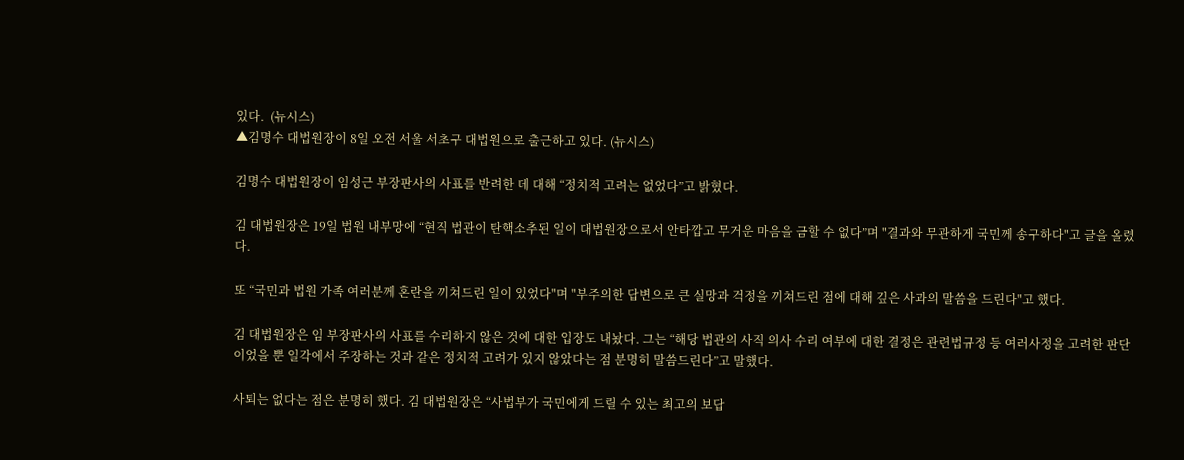있다.  (뉴시스)
▲김명수 대법원장이 8일 오전 서울 서초구 대법원으로 출근하고 있다. (뉴시스)

김명수 대법원장이 임성근 부장판사의 사표를 반려한 데 대해 “정치적 고려는 없었다”고 밝혔다.

김 대법원장은 19일 법원 내부망에 “현직 법관이 탄핵소추된 일이 대법원장으로서 안타깝고 무거운 마음을 금할 수 없다”며 "결과와 무관하게 국민께 송구하다"고 글을 올렸다.

또 “국민과 법원 가족 여러분께 혼란을 끼쳐드린 일이 있었다"며 "부주의한 답변으로 큰 실망과 걱정을 끼쳐드린 점에 대해 깊은 사과의 말씀을 드린다"고 했다.

김 대법원장은 임 부장판사의 사표를 수리하지 않은 것에 대한 입장도 내놨다. 그는 “해당 법관의 사직 의사 수리 여부에 대한 결정은 관련법규정 등 여러사정을 고려한 판단이었을 뿐 일각에서 주장하는 것과 같은 정치적 고려가 있지 않았다는 점 분명히 말씀드린다”고 말했다.

사퇴는 없다는 점은 분명히 했다. 김 대법원장은 “사법부가 국민에게 드릴 수 있는 최고의 보답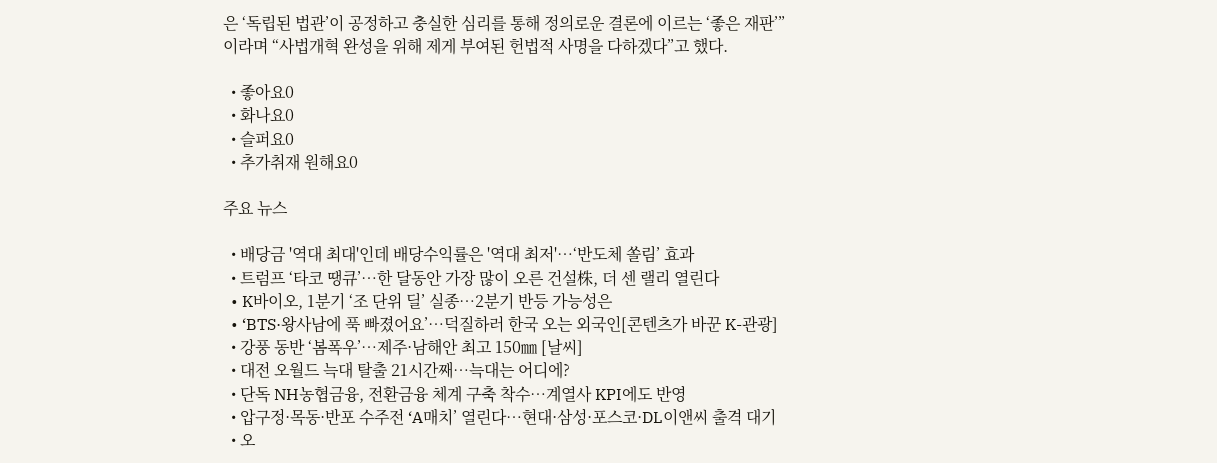은 ‘독립된 법관’이 공정하고 충실한 심리를 통해 정의로운 결론에 이르는 ‘좋은 재판’”이라며 “사법개혁 완성을 위해 제게 부여된 헌법적 사명을 다하겠다”고 했다.

  • 좋아요0
  • 화나요0
  • 슬퍼요0
  • 추가취재 원해요0

주요 뉴스

  • 배당금 '역대 최대'인데 배당수익률은 '역대 최저'⋯‘반도체 쏠림’ 효과
  • 트럼프 ‘타코 땡큐’…한 달동안 가장 많이 오른 건설株, 더 센 랠리 열린다
  • K바이오, 1분기 ‘조 단위 딜’ 실종…2분기 반등 가능성은
  • ‘BTS·왕사남에 푹 빠졌어요’…덕질하러 한국 오는 외국인[콘텐츠가 바꾼 K-관광]
  • 강풍 동반 ‘봄폭우’…제주·남해안 최고 150㎜ [날씨]
  • 대전 오월드 늑대 탈출 21시간째…늑대는 어디에?
  • 단독 NH농협금융, 전환금융 체계 구축 착수…계열사 KPI에도 반영
  • 압구정·목동·반포 수주전 ‘A매치’ 열린다…현대·삼성·포스코·DL이앤씨 출격 대기
  • 오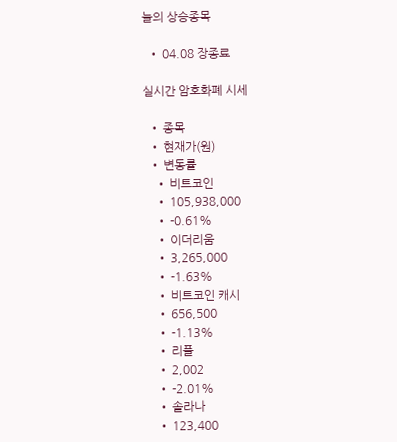늘의 상승종목

  • 04.08 장종료

실시간 암호화폐 시세

  • 종목
  • 현재가(원)
  • 변동률
    • 비트코인
    • 105,938,000
    • -0.61%
    • 이더리움
    • 3,265,000
    • -1.63%
    • 비트코인 캐시
    • 656,500
    • -1.13%
    • 리플
    • 2,002
    • -2.01%
    • 솔라나
    • 123,400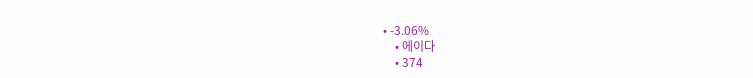• -3.06%
    • 에이다
    • 374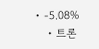• -5.08%
    • 트론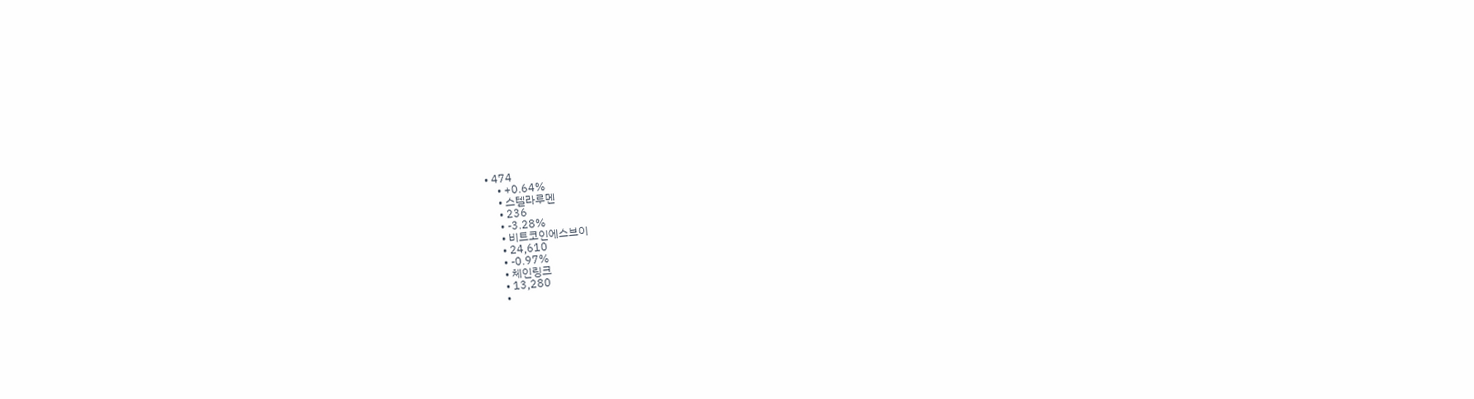• 474
    • +0.64%
    • 스텔라루멘
    • 236
    • -3.28%
    • 비트코인에스브이
    • 24,610
    • -0.97%
    • 체인링크
    • 13,280
    •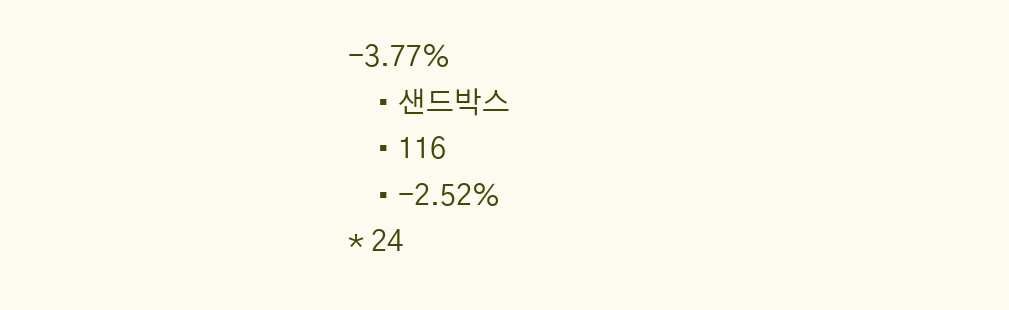-3.77%
    • 샌드박스
    • 116
    • -2.52%
* 24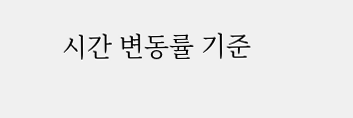시간 변동률 기준